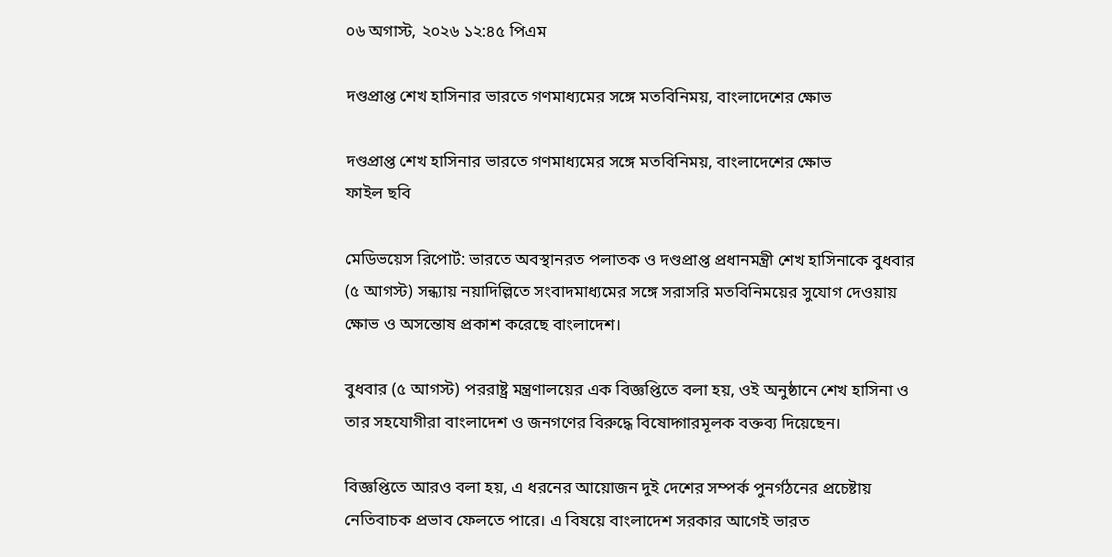০৬ অগাস্ট, ২০২৬ ১২:৪৫ পিএম

দণ্ডপ্রাপ্ত শেখ হাসিনার ভারতে গণমাধ্যমের সঙ্গে মতবিনিময়, বাংলাদেশের ক্ষোভ

দণ্ডপ্রাপ্ত শেখ হাসিনার ভারতে গণমাধ্যমের সঙ্গে মতবিনিময়, বাংলাদেশের ক্ষোভ
ফাইল ছবি

মেডিভয়েস রিপোর্ট: ভারতে অবস্থানরত পলাতক ও দণ্ডপ্রাপ্ত প্রধানমন্ত্রী শেখ হাসিনাকে বুধবার (৫ আগস্ট) সন্ধ্যায় নয়াদিল্লিতে সংবাদমাধ্যমের সঙ্গে সরাসরি মতবিনিময়ের সুযোগ দেওয়ায় ক্ষোভ ও অসন্তোষ প্রকাশ করেছে বাংলাদেশ।

বুধবার (৫ আগস্ট) পররাষ্ট্র মন্ত্রণালয়ের এক বিজ্ঞপ্তিতে বলা হয়, ওই অনুষ্ঠানে শেখ হাসিনা ও তার সহযোগীরা বাংলাদেশ ও জনগণের বিরুদ্ধে বিষোদ্গারমূলক বক্তব্য দিয়েছেন।

বিজ্ঞপ্তিতে আরও বলা হয়, এ ধরনের আয়োজন দুই দেশের সম্পর্ক পুনর্গঠনের প্রচেষ্টায় নেতিবাচক প্রভাব ফেলতে পারে। এ বিষয়ে বাংলাদেশ সরকার আগেই ভারত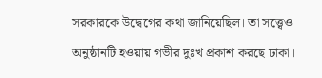সরকারকে উদ্বেগের কথা জানিয়েছিল। তা সত্ত্বেও অনুষ্ঠানটি হওয়ায় গভীর দুঃখ প্রকাশ করছে ঢাকা।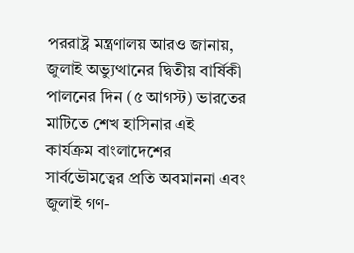পররাষ্ট্র মন্ত্রণালয় আরও জানায়, জুলাই অভ্যুত্থানের দ্বিতীয় বার্ষিকী পালনের দিন (৫ আগস্ট) ভারতের মাটিতে শেখ হাসিনার এই কার্যক্রম বাংলাদেশের সার্বভৌমত্বের প্রতি অবমাননা এবং জুলাই গণ-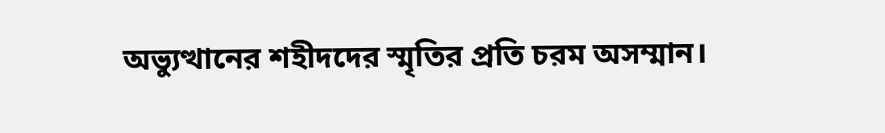অভ্যুত্থানের শহীদদের স্মৃতির প্রতি চরম অসম্মান।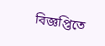বিজ্ঞপ্তিতে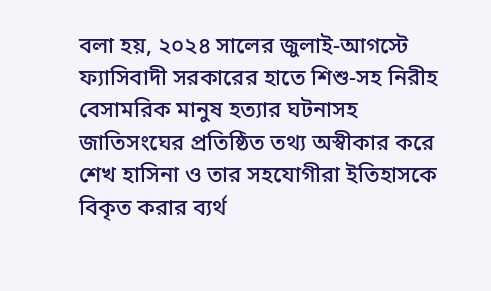বলা হয়, ২০২৪ সালের জুলাই-আগস্টে ফ্যাসিবাদী সরকারের হাতে শিশু-সহ নিরীহ বেসামরিক মানুষ হত্যার ঘটনাসহ জাতিসংঘের প্রতিষ্ঠিত তথ্য অস্বীকার করে শেখ হাসিনা ও তার সহযোগীরা ইতিহাসকে বিকৃত করার ব্যর্থ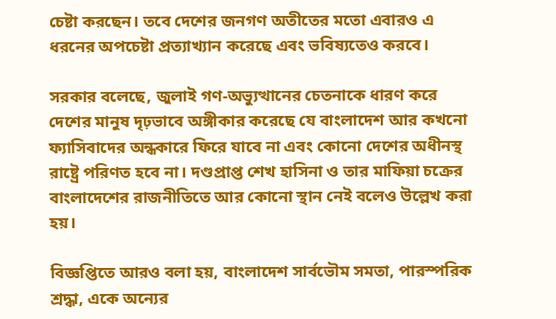চেষ্টা করছেন। তবে দেশের জনগণ অতীতের মতো এবারও এ ধরনের অপচেষ্টা প্রত্যাখ্যান করেছে এবং ভবিষ্যতেও করবে।

সরকার বলেছে, জুলাই গণ-অভ্যুত্থানের চেতনাকে ধারণ করে দেশের মানুষ দৃঢ়ভাবে অঙ্গীকার করেছে যে বাংলাদেশ আর কখনো ফ্যাসিবাদের অন্ধকারে ফিরে যাবে না এবং কোনো দেশের অধীনস্থ রাষ্ট্রে পরিণত হবে না। দণ্ডপ্রাপ্ত শেখ হাসিনা ও তার মাফিয়া চক্রের বাংলাদেশের রাজনীতিতে আর কোনো স্থান নেই বলেও উল্লেখ করা হয়।

বিজ্ঞপ্তিতে আরও বলা হয়, বাংলাদেশ সার্বভৌম সমতা, পারস্পরিক শ্রদ্ধা, একে অন্যের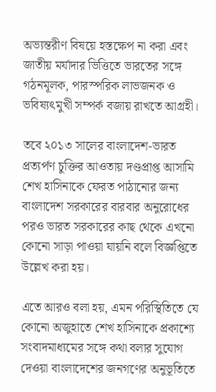অভ্যন্তরীণ বিষয়ে হস্তক্ষেপ না করা এবং জাতীয় মর্যাদার ভিত্তিতে ভারতের সঙ্গে গঠনমূলক, পারস্পরিক লাভজনক ও ভবিষ্যৎমুখী সম্পর্ক বজায় রাখতে আগ্রহী।

তবে ২০১৩ সালের বাংলাদেশ-ভারত প্রত্যর্পণ চুক্তির আওতায় দণ্ডপ্রাপ্ত আসামি শেখ হাসিনাকে ফেরত পাঠানোর জন্য বাংলাদেশ সরকারের বারবার অনুরোধের পরও ভারত সরকারের কাছ থেকে এখনো কোনো সাড়া পাওয়া যায়নি বলে বিজ্ঞপ্তিতে উল্লেখ করা হয়।

এতে আরও বলা হয়, এমন পরিস্থিতিতে যে কোনো অজুহাতে শেখ হাসিনাকে প্রকাশ্যে সংবাদমাধ্যমের সঙ্গে কথা বলার সুযোগ দেওয়া বাংলাদেশের জনগণের অনুভূতিতে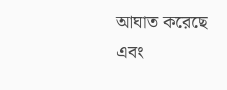আঘাত করেছে এবং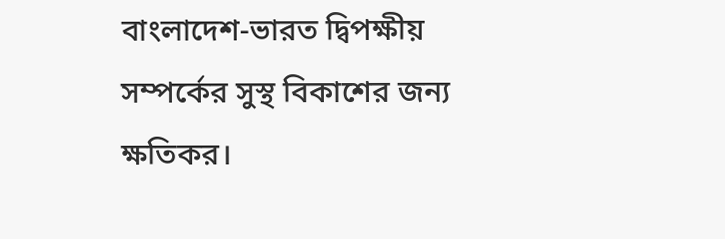বাংলাদেশ-ভারত দ্বিপক্ষীয় সম্পর্কের সুস্থ বিকাশের জন্য ক্ষতিকর।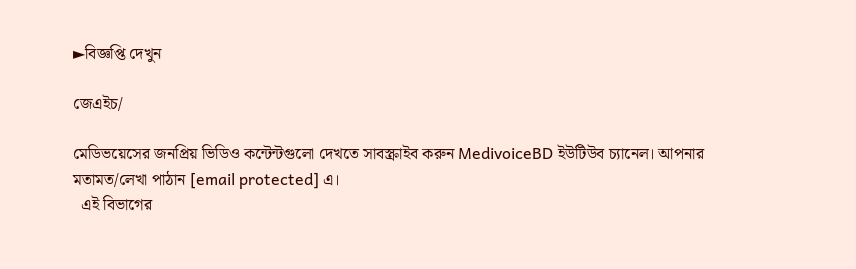►বিজ্ঞপ্তি দেখুন

জেএইচ/

মেডিভয়েসের জনপ্রিয় ভিডিও কন্টেন্টগুলো দেখতে সাবস্ক্রাইব করুন MedivoiceBD ইউটিউব চ্যানেল। আপনার মতামত/লেখা পাঠান [email protected] এ।
  এই বিভাগের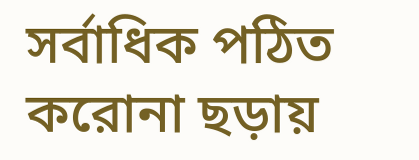সর্বাধিক পঠিত
করোনা ছড়ায়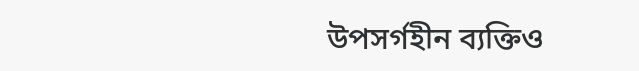উপসর্গহীন ব্যক্তিও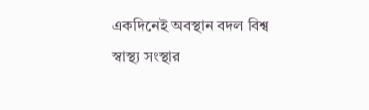একদিনেই অবস্থান বদল বিশ্ব স্বাস্থ্য সংস্থার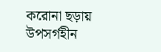করোনা ছড়ায় উপসর্গহীন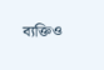ব্যক্তিও